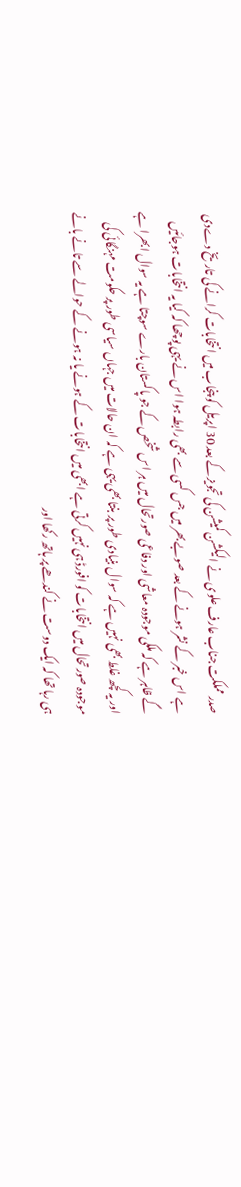صدر مملکت جناب عارف علوی نے الیکشن کمیشن کی تجویز کے بعد 30 اپریل کو پنجاب میں انتخابات کرانے کی تاریخ دےدی ہے اس خبر کے نشر ہونے کے بعد صوبے بھر میں جس کسی سے بھی رابطہ ہوا اس نے یہی پوچھا کہ کیا یہ انتخابات ہوجائیں گے ظاہر ہے کہ ملکی موجودہ معاشی اور دفاعی صورتحال میں ہر اس شخص کے جو پاکستان بارے سوچتا ہے یہ سوال ابھرا ہے اور یہ کچھ غلط بھی نہیں ہے کہ سوال بنیادی طور پر بنتا بھی یہی ہے کہ ان حالات میں جہاں سیاسی طور پر حکومت مہنگائی کی موجودہ صورتحال میں انتخابات کو افورڈ ہی نہیں کرتی ہے ابھی میں انتخابات کے ہونے یا نہ ہونے کے حوالے سے تانے بانے ہی رہا تھا کہ ایک دوست نے کندھے پر ہاتھ رکھا اور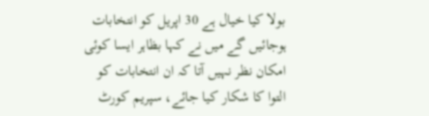بولا کیا خیال ہے 30 اپریل کو انتخابات ہوجائیں گے میں نے کہا بظاہر ایسا کوئی امکان نظر نہیں آتا کہ ان انتخابات کو التوا کا شکار کیا جائے، سپریم کورٹ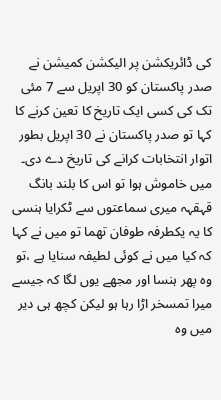کی ڈائریکشن پر الیکشن کمیشن نے صدر پاکستان کو 30 اپریل سے 7 مئی تک کی کسی ایک تاریخ کا تعین کرنے کا کہا تو صدر پاکستان نے 30 اپریل بطور اتوار انتخابات کرانے کی تاریخ دے دی۔
میں خاموش ہوا تو اس کا بلند بانگ قہقہہ میری سماعتوں سے ٹکرایا ہنسی کا یہ یکطرفہ طوفان تھما تو میں نے کہا کہ کیا میں نے کوئی لطیفہ سنایا ہے ،تو وہ پھر ہنسا اور مجھے یوں لگا کہ جیسے میرا تمسخر اڑا رہا ہو لیکن کچھ ہی دیر میں وہ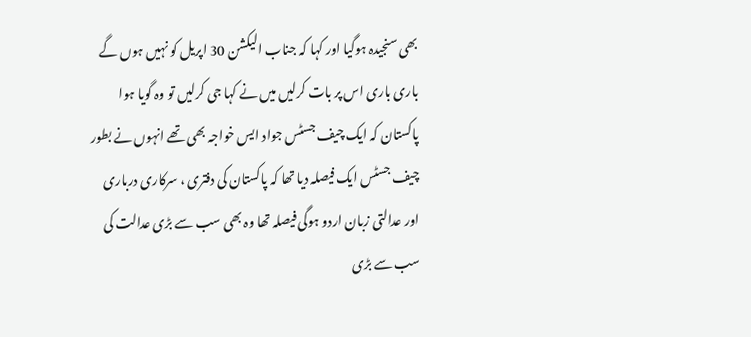بھی سنجیدہ ہوگیا اور کہا کہ جناب الیکشن 30 اپریل کو نہیں ہوں گے باری باری اس پر بات کرلیں میں نے کہا جی کرلیں تو وہ گویا ہوا پاکستان کہ ایک چیف جسٹس جواد ایس خواجہ بھی تھے انہوں نے بطور چیف جسٹس ایک فیصلہ دیا تھا کہ پاکستان کی دفتری ، سرکاری درباری اور عدالتی زبان اردو ہوگی فیصلہ تھا وہ بھی سب سے بڑی عدالت کی سب سے بڑی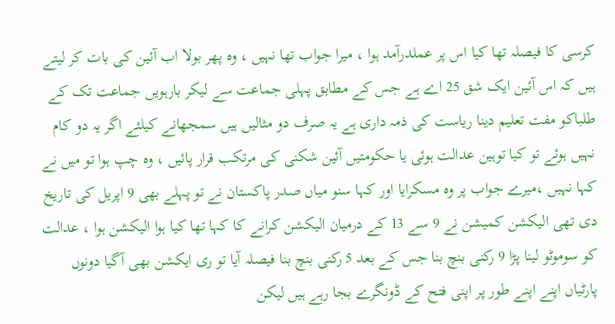کرسی کا فیصلہ تھا کیا اس پر عملدرآمد ہوا ، میرا جواب تھا نہیں ، وہ پھر بولا اب آئین کی بات کر لیتے ہیں کہ اس آئین ایک شق 25 اے ہے جس کے مطابق پہلی جماعت سے لیکر بارہویں جماعت تک کے طلباکو مفت تعلیم دینا ریاست کی ذمہ داری ہے یہ صرف دو مثالیں ہیں سمجھانے کیلئے اگر یہ دو کام نہیں ہوئے تو کیا توہین عدالت ہوئی یا حکومتیں آئین شکنی کی مرتکب قرار پائیں ، وہ چپ ہوا تو میں نے کہا نہیں ،میرے جواب پر وہ مسکرایا اور کہا سنو میاں صدر پاکستان نے تو پہلے بھی 9 اپریل کی تاریخ دی تھی الیکشن کمیشن نے 9 سے 13 کے درمیان الیکشن کرانے کا کہا تھا کیا ہوا الیکشن ہوا ، عدالت کو سوموٹو لینا پڑا 9 رکنی بنچ بنا جس کے بعد 5 رکنی بنچ بنا فیصلہ آیا تو ری ایکشن بھی آگیا دونوں پارٹیاں اپنے اپنے طور پر اپنی فتح کے ڈونگرے بجا رہے ہیں لیکن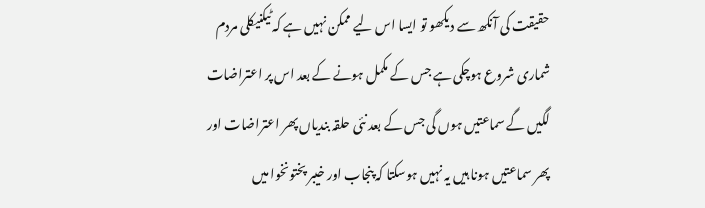حقیقت کی آنکھ سے دیکھو تو ایسا اس لیے ممکن نہیں ہے کہ ٹیکنیکلی مردم شماری شروع ہوچکی ہے جس کے مکمل ہونے کے بعد اس پر اعتراضات لگیں گے سماعتیں ہوں گی جس کے بعد نئی حلقہ بندیاں پھر اعتراضات اور پھر سماعتیں ہونا ہیں یہ نہیں ہوسکتا کہ پنجاب اور خیبر پختونخوا میں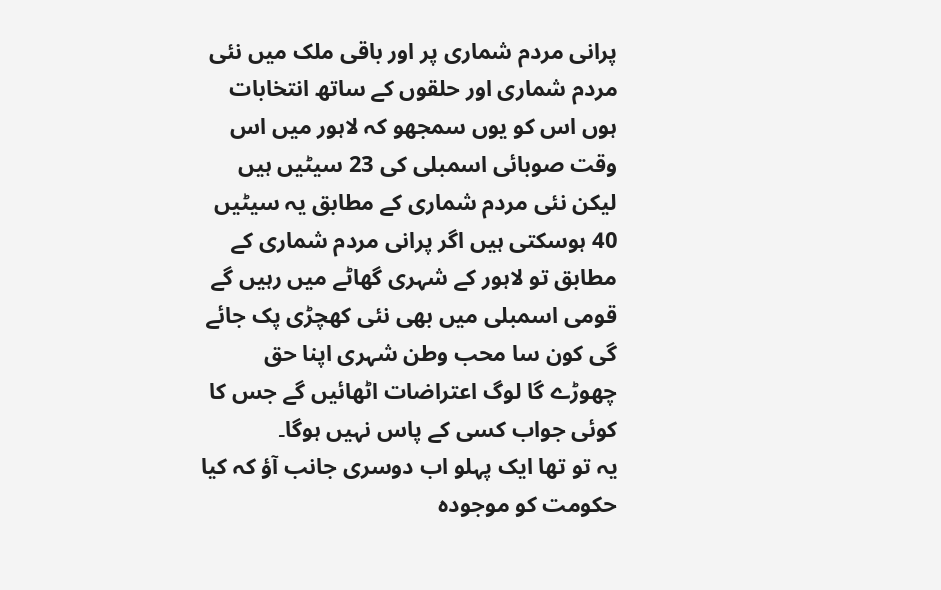پرانی مردم شماری پر اور باقی ملک میں نئی مردم شماری اور حلقوں کے ساتھ انتخابات ہوں اس کو یوں سمجھو کہ لاہور میں اس وقت صوبائی اسمبلی کی 23 سیٹیں ہیں لیکن نئی مردم شماری کے مطابق یہ سیٹیں 40 ہوسکتی ہیں اگر پرانی مردم شماری کے مطابق تو لاہور کے شہری گھاٹے میں رہیں گے قومی اسمبلی میں بھی نئی کھچڑی پک جائے گی کون سا محب وطن شہری اپنا حق چھوڑے گا لوگ اعتراضات اٹھائیں گے جس کا کوئی جواب کسی کے پاس نہیں ہوگا۔
یہ تو تھا ایک پہلو اب دوسری جانب آؤ کہ کیا حکومت کو موجودہ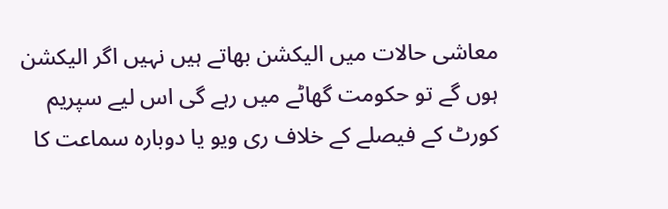معاشی حالات میں الیکشن بھاتے ہیں نہیں اگر الیکشن ہوں گے تو حکومت گھاٹے میں رہے گی اس لیے سپریم کورٹ کے فیصلے کے خلاف ری ویو یا دوبارہ سماعت کا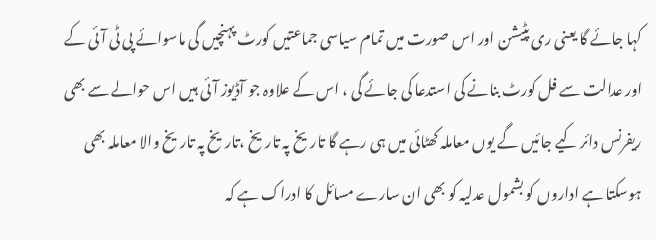کہا جائے گا یعنی ری پٹیشن اور اس صورت میں تمام سیاسی جماعتیں کورٹ پہنچیں گی ماسوائے پی ٹی آئی کے اور عدالت سے فل کورٹ بنانے کی استدعا کی جائے گی ، اس کے علاوہ جو آڈیوز آئی ہیں اس حوالے سے بھی ریفرنس دائر کیے جائیں گے یوں معاملہ کھٹائی میں ہی رہے گا تاریخ پہ تاریخ ،تاریخ پہ تاریخ والا معاملہ بھی ہوسکتا ہے اداروں کو بشمول عدلیہ کو بھی ان سارے مسائل کا ادراک ہے کہ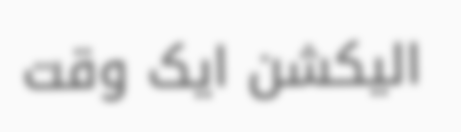الیکشن ایک وقت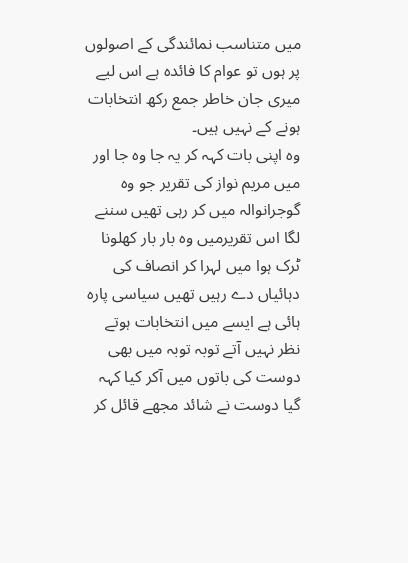میں متناسب نمائندگی کے اصولوں پر ہوں تو عوام کا فائدہ ہے اس لیے میری جان خاطر جمع رکھ انتخابات ہونے کے نہیں ہیں۔
وہ اپنی بات کہہ کر یہ جا وہ جا اور میں مریم نواز کی تقریر جو وہ گوجرانوالہ میں کر رہی تھیں سننے لگا اس تقریرمیں وہ بار بار کھلونا ٹرک ہوا میں لہرا کر انصاف کی دہائیاں دے رہیں تھیں سیاسی پارہ ہائی ہے ایسے میں انتخابات ہوتے نظر نہیں آتے توبہ توبہ میں بھی دوست کی باتوں میں آکر کیا کہہ گیا دوست نے شائد مجھے قائل کر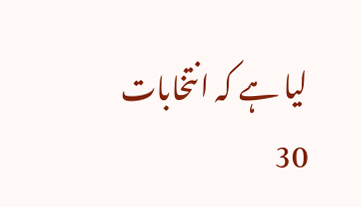لیا ہے کہ انتخابات 30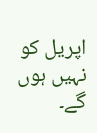اپریل کو نہیں ہوں گے۔